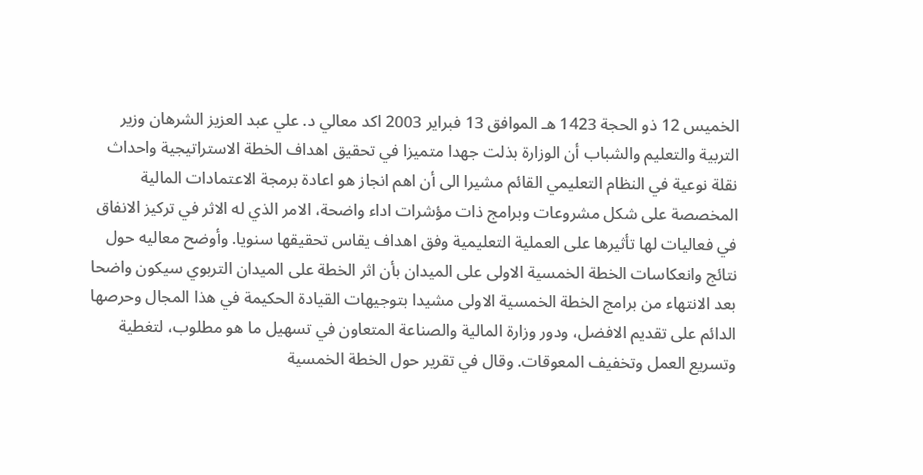الخميس 12 ذو الحجة 1423 هـ الموافق 13 فبراير 2003 اكد معالي د. علي عبد العزيز الشرهان وزير التربية والتعليم والشباب أن الوزارة بذلت جهدا متميزا في تحقيق اهداف الخطة الاستراتيجية واحداث نقلة نوعية في النظام التعليمي القائم مشيرا الى أن اهم انجاز هو اعادة برمجة الاعتمادات المالية المخصصة على شكل مشروعات وبرامج ذات مؤشرات اداء واضحة، الامر الذي له الاثر في تركيز الانفاق في فعاليات لها تأثيرها على العملية التعليمية وفق اهداف يقاس تحقيقها سنويا. وأوضح معاليه حول نتائج وانعكاسات الخطة الخمسية الاولى على الميدان بأن اثر الخطة على الميدان التربوي سيكون واضحا بعد الانتهاء من برامج الخطة الخمسية الاولى مشيدا بتوجيهات القيادة الحكيمة في هذا المجال وحرصها الدائم على تقديم الافضل، ودور وزارة المالية والصناعة المتعاون في تسهيل ما هو مطلوب، لتغطية وتسريع العمل وتخفيف المعوقات. وقال في تقرير حول الخطة الخمسية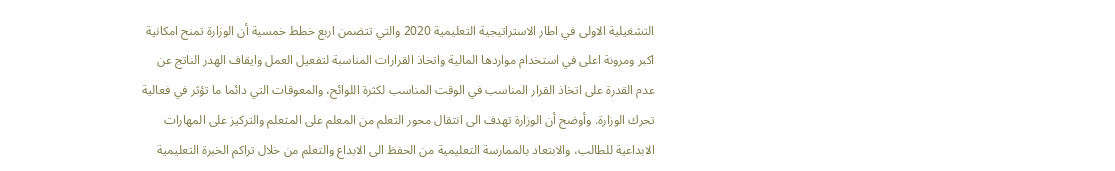التشغيلية الاولى في اطار الاستراتيجية التعليمية 2020 والتي تتضمن اربع خطط خمسية أن الوزارة تمنح امكانية اكبر ومرونة اعلى في استخدام مواردها المالية واتخاذ القرارات المناسبة لتفعيل العمل وايقاف الهدر الناتج عن عدم القدرة على اتخاذ القرار المناسب في الوقت المناسب لكثرة اللوائح، والمعوقات التي دائما ما تؤثر في فعالية تحرك الوزارة. وأوضح أن الوزارة تهدف الى انتقال محور التعلم من المعلم على المتعلم والتركيز على المهارات الابداعية للطالب، والابتعاد بالممارسة التعليمية من الحفظ الى الابداع والتعلم من خلال تراكم الخبرة التعليمية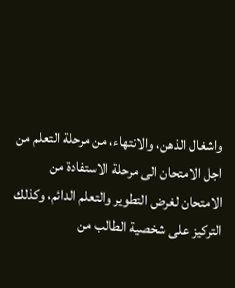واشغال الذهن، والانتهاء، من مرحلة التعلم من اجل الامتحان الى مرحلة الاستفادة من الامتحان لغرض التطوير والتعلم الدائم، وكذلك التركيز على شخصية الطالب من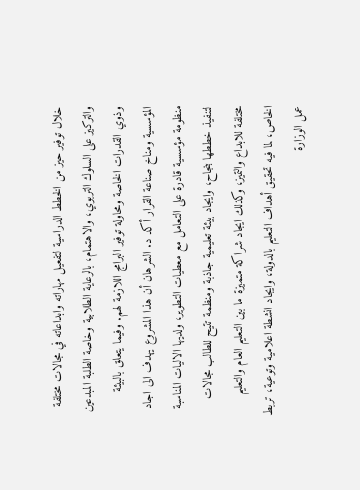خلال توفير حيز من الخطط الدراسية لتفعيل مهاراته وابداعاته في مجالات مختلفة والتركيز على السلوك التربوي، والاهتمام، بالرعاية الطلابية وخاصة الطلبة المبدعين وذوي القدرات الخاصة ومحاولة توفير البرامج اللازمة لهم. وفيما يتعلق بالبيئة المؤسسية ومناخ صناعة القرار أكد د. الشرهان أن هذا المشروع يهدف الى اجاد منظومة مؤسسية قادرة على التعامل مع معطيات التطوير، ولديها الاليات المناسبة لتنفيذ خططها بنجاح، وايجاد بيئة تعليمية جاذبة ومنظمة تتيح للطالب مجالات مختلفة للابداع والتميز، وكذلك ايجاد شراكة متميزة ما بين التعليم العام والتعليم الخاص، لما فيه تحقيق أهداف التعليم بالدولة، وايجاد انشطة اعلامية وتوعية، تربط عمل الوزارة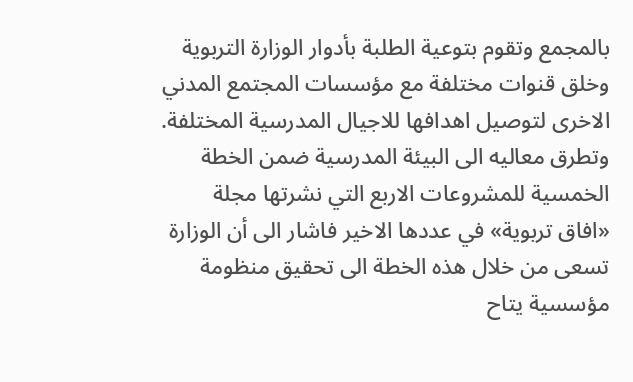بالمجمع وتقوم بتوعية الطلبة بأدوار الوزارة التربوية وخلق قنوات مختلفة مع مؤسسات المجتمع المدني الاخرى لتوصيل اهدافها للاجيال المدرسية المختلفة. وتطرق معاليه الى البيئة المدرسية ضمن الخطة الخمسية للمشروعات الاربع التي نشرتها مجلة «افاق تربوية» في عددها الاخير فاشار الى أن الوزارة تسعى من خلال هذه الخطة الى تحقيق منظومة مؤسسية يتاح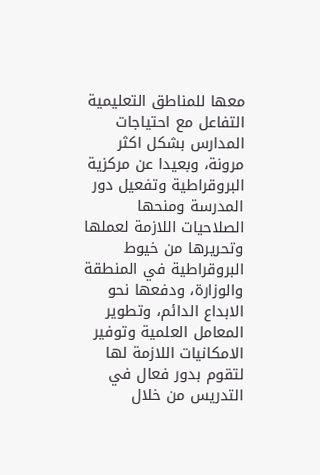معها للمناطق التعليمية التفاعل مع احتياجات المدارس بشكل اكثر مرونة، وبعيدا عن مركزية البروقراطية وتفعيل دور المدرسة ومنحها الصلاحيات اللازمة لعملها وتحريرها من خيوط البروقراطية في المنطقة والوزارة، ودفعها نحو الابداع الدائم، وتطوير المعامل العلمية وتوفير الامكانيات اللازمة لها لتقوم بدور فعال في التدريس من خلال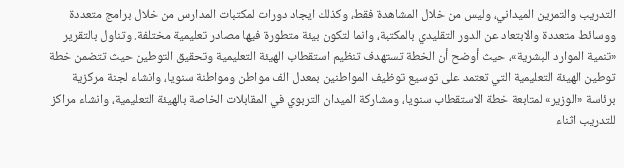التدريب والتمرين الميداني، وليس من خلال المشاهدة فقط، وكذلك ايجاد دورات لمكتبات المدارس من خلال برامج متعددة ووسائط متعددة والابتعاد عن الدور التقليدي بالمكتبة، وانما لتكون بيئة متطورة فيها مصادر تعليمية مختلفة. وتناول بالتقرير «تنمية الموارد البشرية»، حيث أوضح أن الخطة تستهدف تنظيم استقطاب الهيئة التعليمية وتحقيق التوطين حيث تتضمن خطة توطين الهيئة التعليمية التي تعتمد على توسيع توظيف المواطنين بمعدل الف مواطن ومواطنة سنويا، وانشاء لجنة مركزية برئاسة «الوزير» لمتابعة خطة الاستقطاب سنويا، ومشاركة الميدان التربوي في المقابلات الخاصة بالهيئة التعليمية، وانشاء مراكز للتدريب اثناء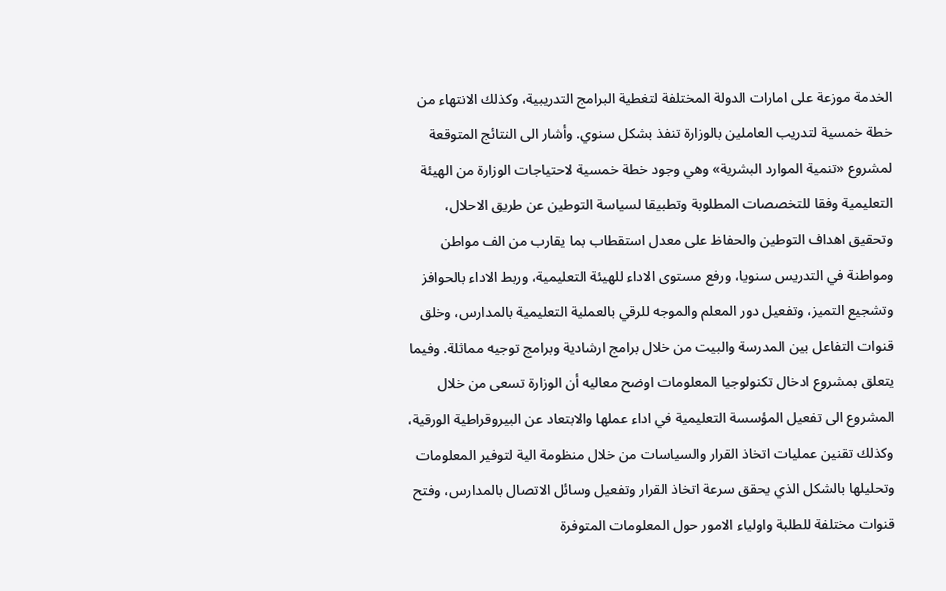الخدمة موزعة على امارات الدولة المختلفة لتغطية البرامج التدريبية، وكذلك الانتهاء من خطة خمسية لتدريب العاملين بالوزارة تنفذ بشكل سنوي. وأشار الى النتائج المتوقعة لمشروع «تنمية الموارد البشرية» وهي وجود خطة خمسية لاحتياجات الوزارة من الهيئة التعليمية وفقا للتخصصات المطلوبة وتطبيقا لسياسة التوطين عن طريق الاحلال، وتحقيق اهداف التوطين والحفاظ على معدل استقطاب بما يقارب من الف مواطن ومواطنة في التدريس سنويا، ورفع مستوى الاداء للهيئة التعليمية، وربط الاداء بالحوافز وتشجيع التميز، وتفعيل دور المعلم والموجه للرقي بالعملية التعليمية بالمدارس، وخلق قنوات التفاعل بين المدرسة والبيت من خلال برامج ارشادية وبرامج توجيه مماثلة. وفيما يتعلق بمشروع ادخال تكنولوجيا المعلومات اوضح معاليه أن الوزارة تسعى من خلال المشروع الى تفعيل المؤسسة التعليمية في اداء عملها والابتعاد عن البيروقراطية الورقية، وكذلك تقنين عمليات اتخاذ القرار والسياسات من خلال منظومة الية لتوفير المعلومات وتحليلها بالشكل الذي يحقق سرعة اتخاذ القرار وتفعيل وسائل الاتصال بالمدارس، وفتح قنوات مختلفة للطلبة واولياء الامور حول المعلومات المتوفرة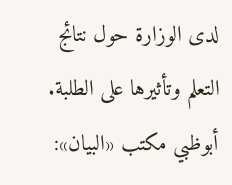لدى الوزارة حول نتائج التعلم وتأثيرها على الطلبة. أبوظبي مكتب «البيان»: